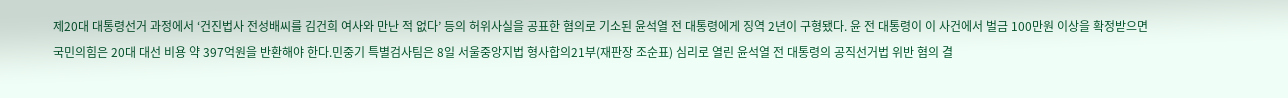제20대 대통령선거 과정에서 ‘건진법사 전성배씨를 김건희 여사와 만난 적 없다’ 등의 허위사실을 공표한 혐의로 기소된 윤석열 전 대통령에게 징역 2년이 구형됐다. 윤 전 대통령이 이 사건에서 벌금 100만원 이상을 확정받으면 국민의힘은 20대 대선 비용 약 397억원을 반환해야 한다.민중기 특별검사팀은 8일 서울중앙지법 형사합의21부(재판장 조순표) 심리로 열린 윤석열 전 대통령의 공직선거법 위반 혐의 결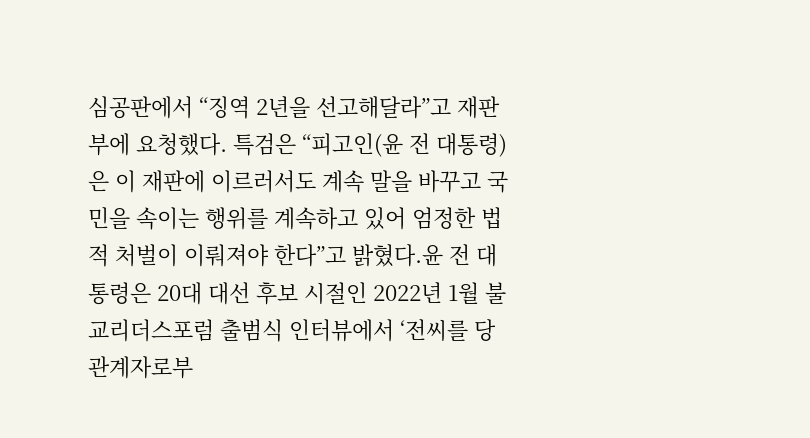심공판에서 “징역 2년을 선고해달라”고 재판부에 요청했다. 특검은 “피고인(윤 전 대통령)은 이 재판에 이르러서도 계속 말을 바꾸고 국민을 속이는 행위를 계속하고 있어 엄정한 법적 처벌이 이뤄져야 한다”고 밝혔다.윤 전 대통령은 20대 대선 후보 시절인 2022년 1월 불교리더스포럼 출범식 인터뷰에서 ‘전씨를 당 관계자로부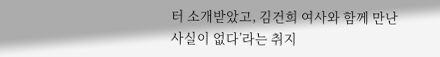터 소개받았고, 김건희 여사와 함께 만난 사실이 없다’라는 취지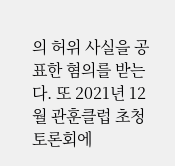의 허위 사실을 공표한 혐의를 받는다. 또 2021년 12월 관훈클럽 초청 토론회에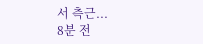서 측근...
8분 전